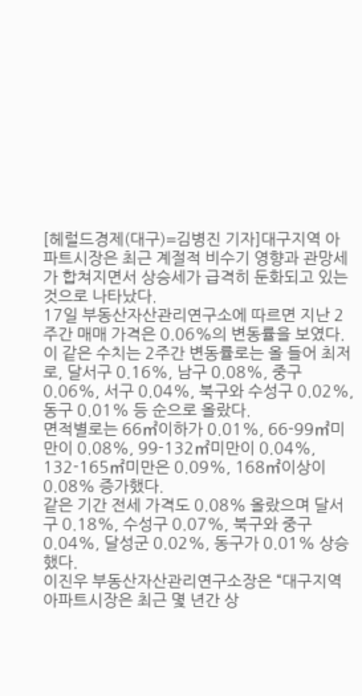[헤럴드경제(대구)=김병진 기자]대구지역 아파트시장은 최근 계절적 비수기 영향과 관망세가 합쳐지면서 상승세가 급격히 둔화되고 있는 것으로 나타났다.
17일 부동산자산관리연구소에 따르면 지난 2주간 매매 가격은 0.06%의 변동률을 보였다.
이 같은 수치는 2주간 변동률로는 올 들어 최저로, 달서구 0.16%, 남구 0.08%, 중구 0.06%, 서구 0.04%, 북구와 수성구 0.02%, 동구 0.01% 등 순으로 올랐다.
면적별로는 66㎡이하가 0.01%, 66-99㎡미만이 0.08%, 99-132㎡미만이 0.04%, 132-165㎡미만은 0.09%, 168㎡이상이 0.08% 증가했다.
같은 기간 전세 가격도 0.08% 올랐으며 달서구 0.18%, 수성구 0.07%, 북구와 중구 0.04%, 달성군 0.02%, 동구가 0.01% 상승했다.
이진우 부동산자산관리연구소장은 “대구지역 아파트시장은 최근 몇 년간 상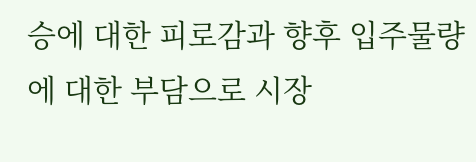승에 대한 피로감과 향후 입주물량에 대한 부담으로 시장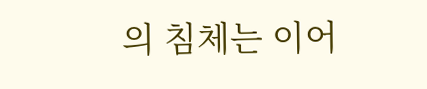의 침체는 이어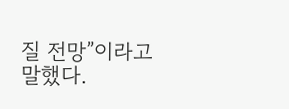질 전망”이라고 말했다.